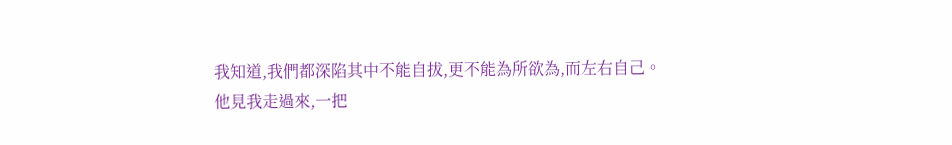我知道,我們都深陷其中不能自拔,更不能為所欲為,而左右自己。
他見我走過來,一把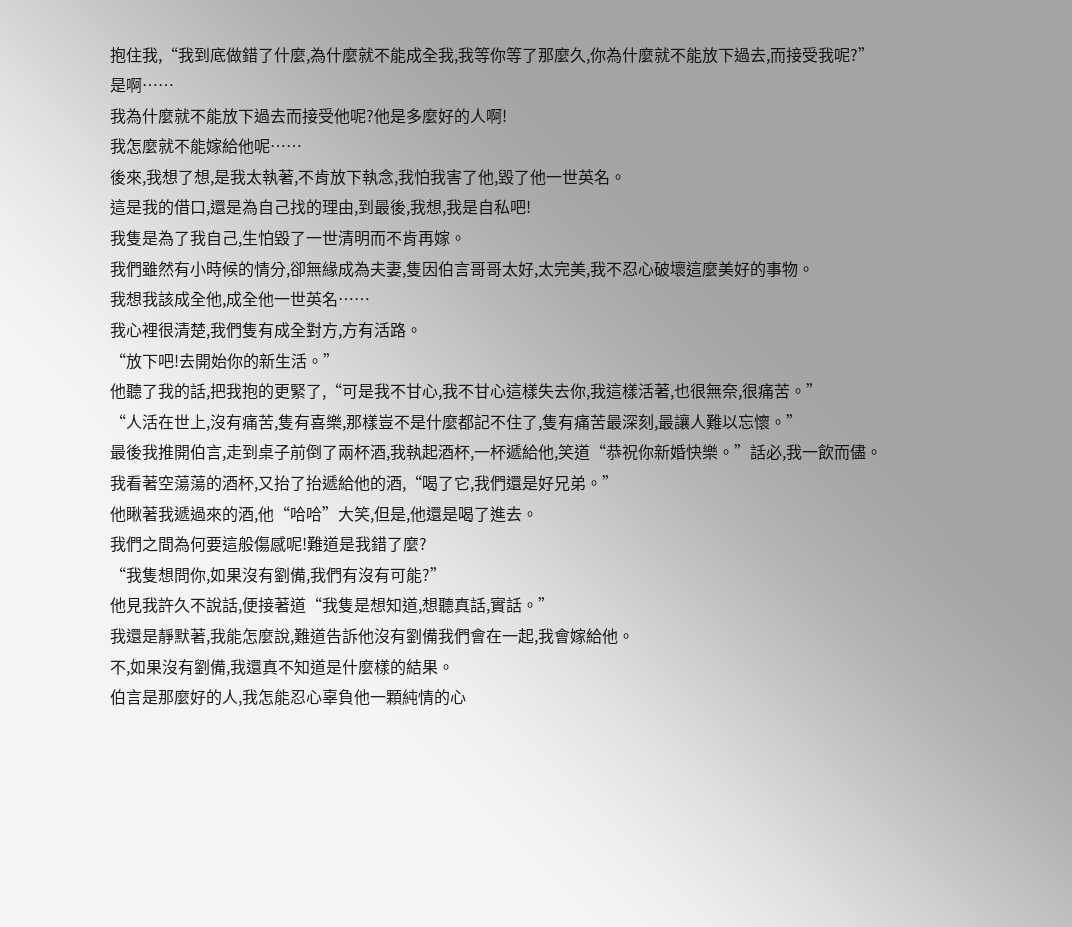抱住我,“我到底做錯了什麼,為什麼就不能成全我,我等你等了那麼久,你為什麼就不能放下過去,而接受我呢?”
是啊……
我為什麼就不能放下過去而接受他呢?他是多麼好的人啊!
我怎麼就不能嫁給他呢……
後來,我想了想,是我太執著,不肯放下執念,我怕我害了他,毀了他一世英名。
這是我的借口,還是為自己找的理由,到最後,我想,我是自私吧!
我隻是為了我自己,生怕毀了一世清明而不肯再嫁。
我們雖然有小時候的情分,卻無緣成為夫妻,隻因伯言哥哥太好,太完美,我不忍心破壞這麼美好的事物。
我想我該成全他,成全他一世英名……
我心裡很清楚,我們隻有成全對方,方有活路。
“放下吧!去開始你的新生活。”
他聽了我的話,把我抱的更緊了,“可是我不甘心,我不甘心這樣失去你,我這樣活著,也很無奈,很痛苦。”
“人活在世上,沒有痛苦,隻有喜樂,那樣豈不是什麼都記不住了,隻有痛苦最深刻,最讓人難以忘懷。”
最後我推開伯言,走到桌子前倒了兩杯酒,我執起酒杯,一杯遞給他,笑道“恭祝你新婚快樂。”話必,我一飲而儘。
我看著空蕩蕩的酒杯,又抬了抬遞給他的酒,“喝了它,我們還是好兄弟。”
他瞅著我遞過來的酒,他“哈哈”大笑,但是,他還是喝了進去。
我們之間為何要這般傷感呢!難道是我錯了麼?
“我隻想問你,如果沒有劉備,我們有沒有可能?”
他見我許久不說話,便接著道“我隻是想知道,想聽真話,實話。”
我還是靜默著,我能怎麼說,難道告訴他沒有劉備我們會在一起,我會嫁給他。
不,如果沒有劉備,我還真不知道是什麼樣的結果。
伯言是那麼好的人,我怎能忍心辜負他一顆純情的心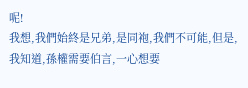呢!
我想,我們始終是兄弟,是同袍,我們不可能,但是,我知道,孫權需要伯言,一心想要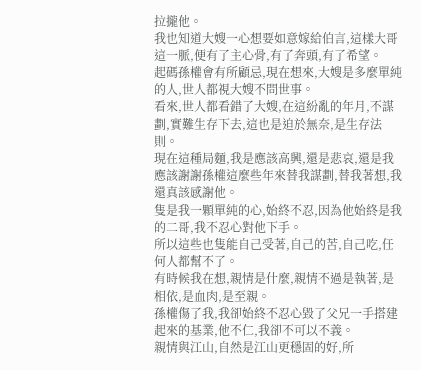拉攏他。
我也知道大嫂一心想要如意嫁給伯言,這樣大哥這一脈,便有了主心骨,有了奔頭,有了希望。
起碼孫權會有所顧忌,現在想來,大嫂是多麼單純的人,世人都視大嫂不問世事。
看來,世人都看錯了大嫂,在這紛亂的年月,不謀劃,實難生存下去,這也是迫於無奈,是生存法則。
現在這種局麵,我是應該高興,還是悲哀,還是我應該謝謝孫權這麼些年來替我謀劃,替我著想,我還真該感謝他。
隻是我一顆單純的心,始終不忍,因為他始終是我的二哥,我不忍心對他下手。
所以這些也隻能自己受著,自己的苦,自己吃,任何人都幫不了。
有時候我在想,親情是什麼,親情不過是執著,是相依,是血肉,是至親。
孫權傷了我,我卻始終不忍心毀了父兄一手搭建起來的基業,他不仁,我卻不可以不義。
親情與江山,自然是江山更穩固的好,所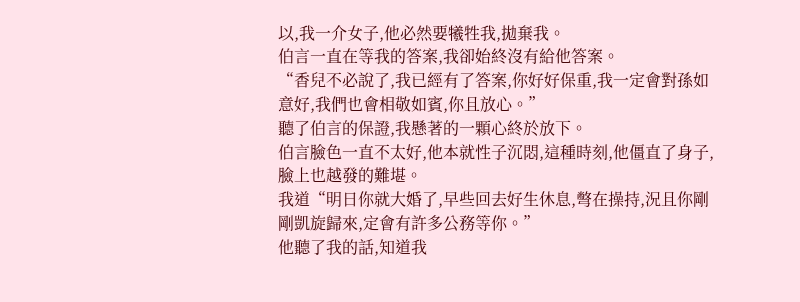以,我一介女子,他必然要犧牲我,拋棄我。
伯言一直在等我的答案,我卻始終沒有給他答案。
“香兒不必說了,我已經有了答案,你好好保重,我一定會對孫如意好,我們也會相敬如賓,你且放心。”
聽了伯言的保證,我懸著的一顆心終於放下。
伯言臉色一直不太好,他本就性子沉悶,這種時刻,他僵直了身子,臉上也越發的難堪。
我道“明日你就大婚了,早些回去好生休息,彆在操持,況且你剛剛凱旋歸來,定會有許多公務等你。”
他聽了我的話,知道我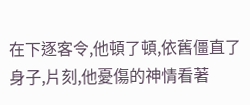在下逐客令,他頓了頓,依舊僵直了身子,片刻,他憂傷的神情看著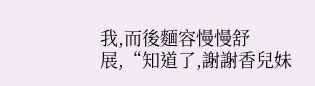我,而後麵容慢慢舒展,“知道了,謝謝香兒妹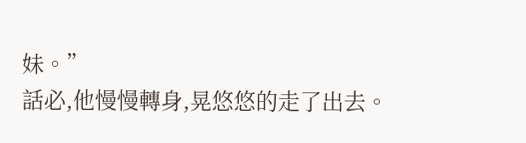妹。”
話必,他慢慢轉身,晃悠悠的走了出去。